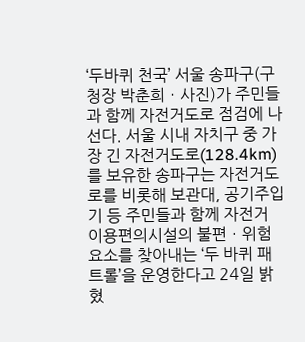‘두바퀴 천국’ 서울 송파구(구청장 박춘희ㆍ사진)가 주민들과 함께 자전거도로 점검에 나선다. 서울 시내 자치구 중 가장 긴 자전거도로(128.4km)를 보유한 송파구는 자전거도로를 비롯해 보관대, 공기주입기 등 주민들과 함께 자전거 이용편의시설의 불편ㆍ위험요소를 찾아내는 ‘두 바퀴 패트롤’을 운영한다고 24일 밝혔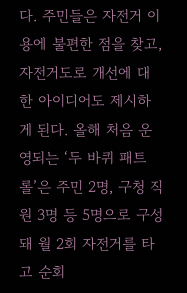다. 주민들은 자전거 이용에 불편한 점을 찾고, 자전거도로 개선에 대한 아이디어도 제시하게 된다. 올해 처음 운영되는 ‘두 바퀴 패트롤’은 주민 2명, 구청 직원 3명 등 5명으로 구성돼 월 2회 자전거를 타고 순회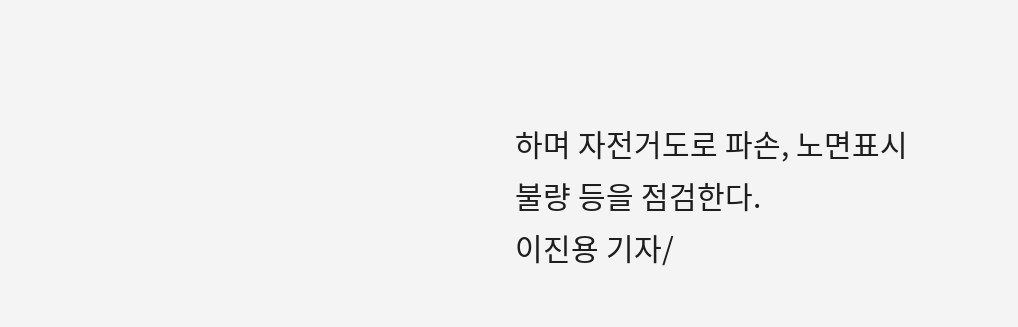하며 자전거도로 파손, 노면표시 불량 등을 점검한다.
이진용 기자/